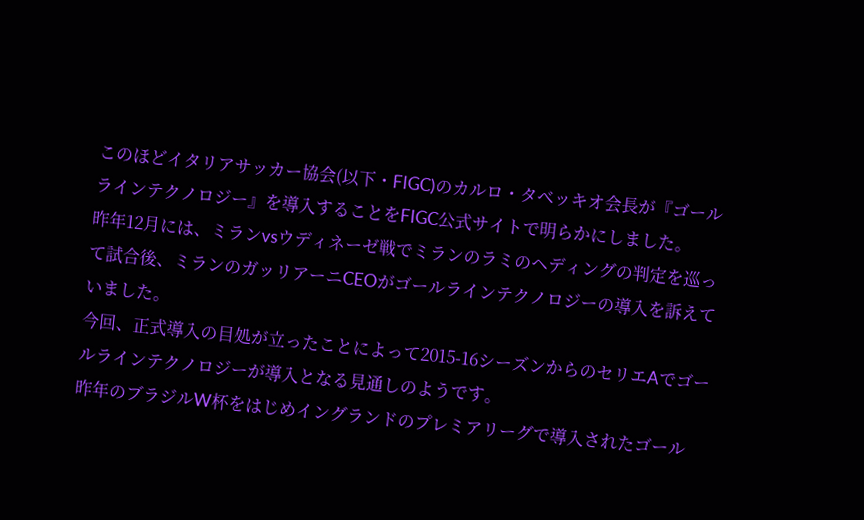このほどイタリアサッカー協会(以下・FIGC)のカルロ・タベッキオ会長が『ゴールラインテクノロジー』を導入することをFIGC公式サイトで明らかにしました。
昨年12月には、ミランvsウディネーゼ戦でミランのラミのヘディングの判定を巡って試合後、ミランのガッリアーニCEOがゴールラインテクノロジーの導入を訴えていました。
今回、正式導入の目処が立ったことによって2015-16シーズンからのセリエAでゴールラインテクノロジーが導入となる見通しのようです。
昨年のブラジルW杯をはじめイングランドのプレミアリーグで導入されたゴール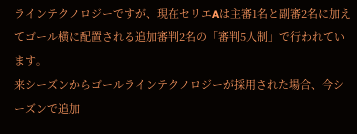ラインテクノロジーですが、現在セリエAは主審1名と副審2名に加えてゴール横に配置される追加審判2名の「審判5人制」で行われています。
来シーズンからゴールラインテクノロジーが採用された場合、今シーズンで追加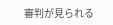審判が見られる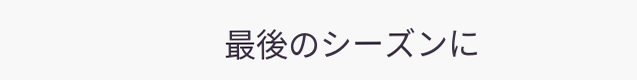最後のシーズンに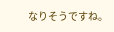なりそうですね。